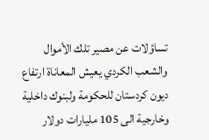تساؤلات عن مصير تلك الأموال والشعب الكردي يعيش المعاناة ارتفاع ديون كردستان للحكومة ولبنوك داخلية وخارجية الى 105 مليارات دولار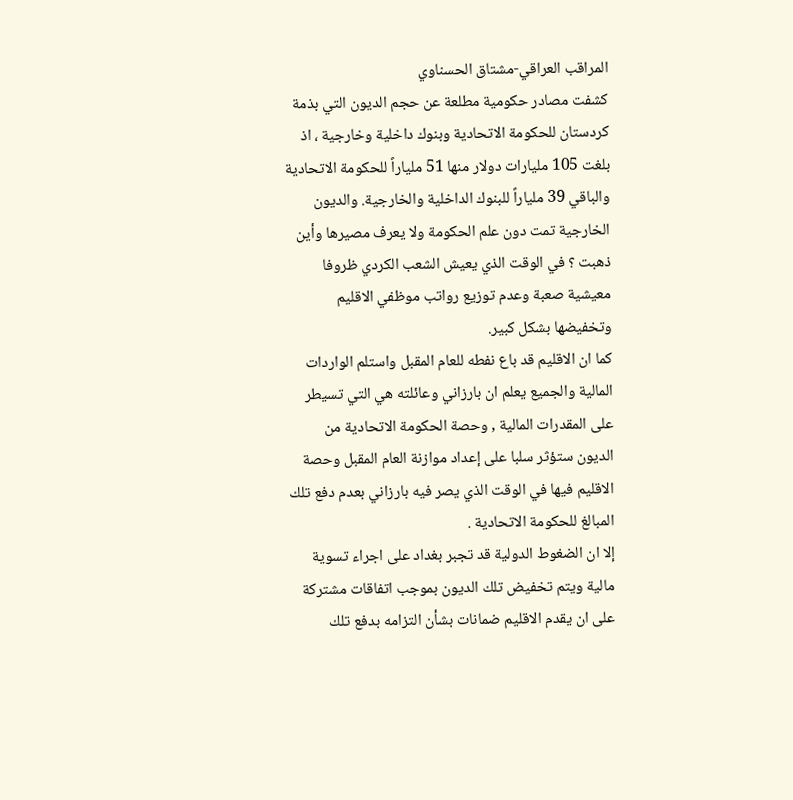المراقب العراقي-مشتاق الحسناوي
كشفت مصادر حكومية مطلعة عن حجم الديون التي بذمة كردستان للحكومة الاتحادية وبنوك داخلية وخارجية ، اذ بلغت 105 مليارات دولار منها 51 ملياراً للحكومة الاتحادية والباقي 39 ملياراً للبنوك الداخلية والخارجية. والديون الخارجية تمت دون علم الحكومة ولا يعرف مصيرها وأين ذهبت ؟ في الوقت الذي يعيش الشعب الكردي ظروفا معيشية صعبة وعدم توزيع رواتب موظفي الاقليم وتخفيضها بشكل كبير.
كما ان الاقليم قد باع نفطه للعام المقبل واستلم الواردات المالية والجميع يعلم ان بارزاني وعائلته هي التي تسيطر على المقدرات المالية , وحصة الحكومة الاتحادية من الديون ستؤثر سلبا على إعداد موازنة العام المقبل وحصة الاقليم فيها في الوقت الذي يصر فيه بارزاني بعدم دفع تلك المبالغ للحكومة الاتحادية .
إلا ان الضغوط الدولية قد تجبر بغداد على اجراء تسوية مالية ويتم تخفيض تلك الديون بموجب اتفاقات مشتركة على ان يقدم الاقليم ضمانات بشأن التزامه بدفع تلك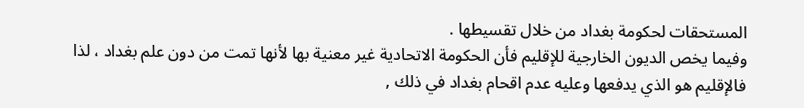المستحقات لحكومة بغداد من خلال تقسيطها .
وفيما يخص الديون الخارجية للإقليم فأن الحكومة الاتحادية غير معنية بها لأنها تمت من دون علم بغداد ، لذا فالإقليم هو الذي يدفعها وعليه عدم اقحام بغداد في ذلك ,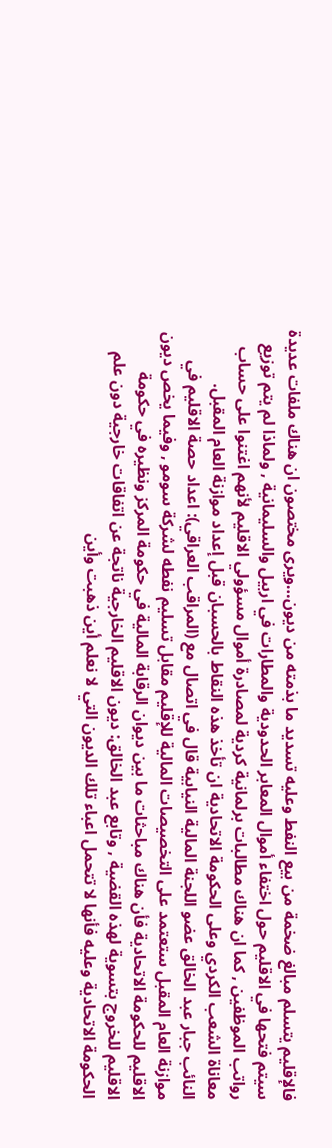فالإقليم يتسلم مبالغ ضخمة من بيع النفط وعليه تسديد ما بذمته من ديون…ويرى مختصون ان هناك ملفات عديدة سيتم فتحها في الاقليم حول اختفاء أموال المعابر الحدودية والمطارات في اربيل والسليمانية , ولماذا لم يتم توزيع رواتب الموظفين , كما ان هناك مطالبات برلمانية كردية لمصادرة أموال مسؤولي الاقليم لأنهم اغتنوا على حساب معاناة الشعب الكردي وعلى الحكومة الاتحادية ان تأخذ هذه النقاط بالحسبان قبل إعداد موازنة العام المقبل.
النائب جبار عبد الخالق عضو اللجنة المالية النيابية قال في اتصال مع (المراقب العراقي): اعداد حصة الاقليم في موازنة العام المقبل ستعتمد على التخصيصات المالية للإقليم مقابل تسليم نفطه لشركة سومو , وفيما يخص ديون الاقليم للحكومة الاتحادية فأن هناك مباحثات ما بين ديوان الرقابة المالية في حكومة المركز ونظيره في حكومة الاقليم للخروج بتسوية لهذه القضية , وتابع عبد الخالق: ديون الاقليم الخارجية ناتجة عن اتفاقات خارجية دون علم الحكومة الاتحادية وعليه فأنها لا تتحمل اعباء تلك الديون التي لا نعلم أين ذهبت وأين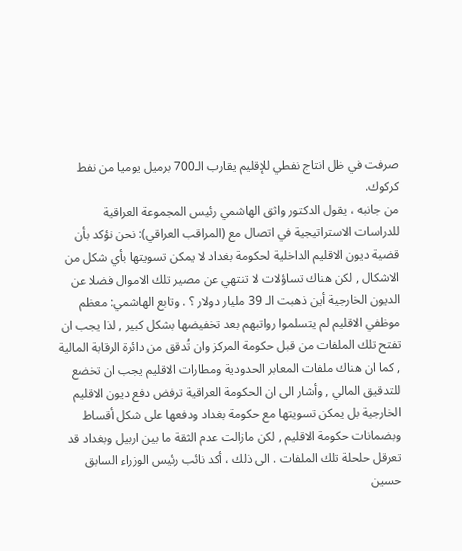صرفت في ظل انتاج نفطي للإقليم يقارب الـ700 برميل يوميا من نفط كركوك.
من جانبه ، يقول الدكتور واثق الهاشمي رئيس المجموعة العراقية للدراسات الاستراتيجية في اتصال مع (المراقب العراقي): نحن نؤكد بأن قضية ديون الاقليم الداخلية لحكومة بغداد لا يمكن تسويتها بأي شكل من الاشكال , لكن هناك تساؤلات لا تنتهي عن مصير تلك الاموال فضلا عن الديون الخارجية أين ذهبت الـ 39 مليار دولار ؟ . وتابع الهاشمي: معظم موظفي الاقليم لم يتسلموا رواتبهم بعد تخفيضها بشكل كبير , لذا يجب ان تفتح تلك الملفات من قبل حكومة المركز وان تُدقق من دائرة الرقابة المالية , كما ان هناك ملفات المعابر الحدودية ومطارات الاقليم يجب ان تخضع للتدقيق المالي , وأشار الى ان الحكومة العراقية ترفض دفع ديون الاقليم الخارجية بل يمكن تسويتها مع حكومة بغداد ودفعها على شكل أقساط وبضمانات حكومة الاقليم , لكن مازالت عدم الثقة ما بين اربيل وبغداد قد تعرقل حلحلة تلك الملفات . الى ذلك ، أكد نائب رئيس الوزراء السابق حسين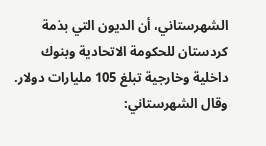الشهرستاني، أن الديون التي بذمة كردستان للحكومة الاتحادية وبنوك داخلية وخارجية تبلغ 105 مليارات دولار. وقال الشهرستاني: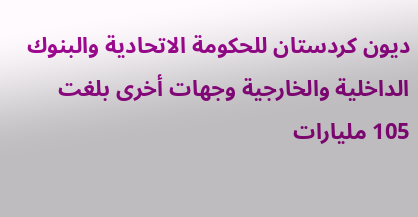ديون كردستان للحكومة الاتحادية والبنوك الداخلية والخارجية وجهات أخرى بلغت 105 مليارات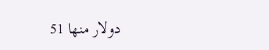دولار منها 51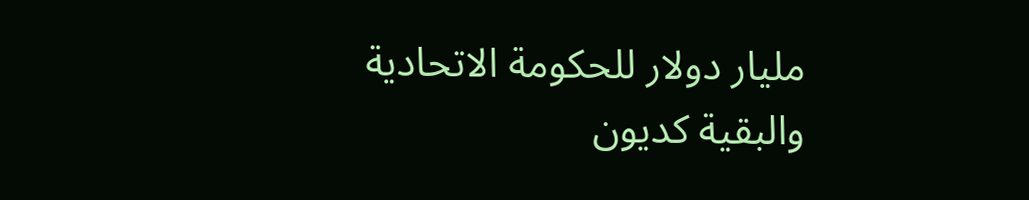مليار دولار للحكومة الاتحادية والبقية كديون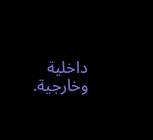داخلية وخارجية.